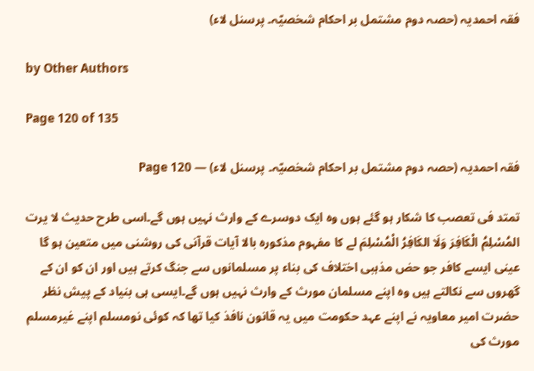فقہ احمدیہ (حصہ دوم مشتمل بر احکام شخصیّہ۔ پرسنل لاء)

by Other Authors

Page 120 of 135

فقہ احمدیہ (حصہ دوم مشتمل بر احکام شخصیّہ۔ پرسنل لاء) — Page 120

تمتد فی تعصب کا شکار ہو گئے ہوں وہ ایک دوسرے کے وارث نہیں ہوں گے۔اسی طرح حدیث لا یرت المُسْلِمُ الْكَافِرَ وَلَا الكَافِرُ الْمُسْلِمَ لے کا مفہوم مذکورہ بالا آیات قرآنی کی روشنی میں متعین ہو گا عینی ایسے کافر جو حض مذہبی اختلاف کی بناء پر مسلمانوں سے جنگ کرتے ہیں اور ان کو ان کے گھروں سے نکالتے ہیں وہ اپنے مسلمان مورث کے وارث نہیں ہوں گے۔ایسی ہی بنیاد کے پیش نظر حضرت امیر معاویہ نے اپنے عہد حکومت میں یہ قانون نافذ کیا تھا کہ کوئی نومسلم اپنے غیرمسلم مورث کی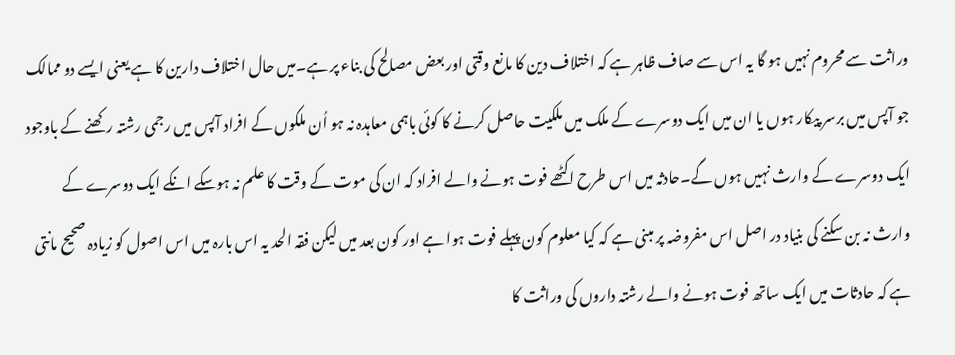وراثت سے محروم نہیں ہو گا یہ اس سے صاف ظاہر ہے کہ اختلاف دین کا مانع وقتی اور بعض مصالح کی بناء پر ہے۔میں حال اختلاف دارین کا ہے یعنی ایسے دو ممالک جو آپس میں برسر پیکار ہوں یا ان میں ایک دوسرے کے ملک میں ملکیت حاصل کرنے کا کوئی باہمی معاہدہ نہ ہو اُن ملکوں کے افراد آپس میں رجمی رشتہ رکھنے کے باوجود ایک دوسرے کے وارث نہیں ہوں گے۔حادثہ میں اس طرح اکٹھے فوت ہونے والے افراد کہ ان کی موت کے وقت کا علم نہ ہوسکے انکے ایک دوسرے کے وارث نہ بن سکنے کی بنیاد در اصل اس مفروضہ پر مبنی ہے کہ کیا معلوم کون پہلے فوت ہوا ہے اور کون بعد میں لیکن فقہ الحد یہ اس بارہ میں اس اصول کو زیادہ صحیح مانتی ہے کہ حادثات میں ایک ساتھ فوت ہونے والے رشتہ داروں کی وراثت کا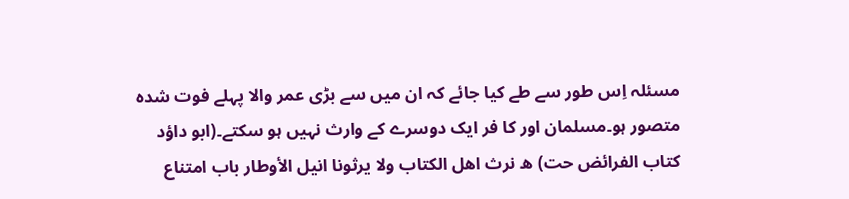مسئلہ اِس طور سے طے کیا جائے کہ ان میں سے بڑی عمر والا پہلے فوت شدہ متصور ہو۔مسلمان اور کا فر ایک دوسرے کے وارث نہیں ہو سکتے۔(ابو داؤد کتاب الفرائض حت) ه نرث اهل الكتاب ولا يرثونا انيل الأوطار باب امتناع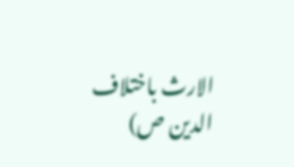الارث باختلاف الدين ص)